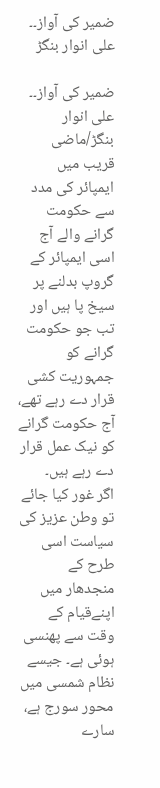ضمیر کی آواز۔۔ علی انوار بنگڑ

ضمیر کی آواز۔۔ علی انوار بنگڑ/ماضی قریب میں ایمپائر کی مدد سے حکومت گرانے والے آج اسی ایمپائر کے گروپ بدلنے پر سیخ پا ہیں اور تب جو حکومت گرانے کو جمہوریت کشی قرار دے رہے تھے، آج حکومت گرانے کو نیک عمل قرار دے رہے ہیں۔
اگر غور کیا جائے تو وطن عزیز کی سیاست اسی طرح کے منجدھار میں اپنےقیام کے وقت سے پھنسی ہوئی ہے۔ جیسے نظام شمسی میں محور سورج ہے، سارے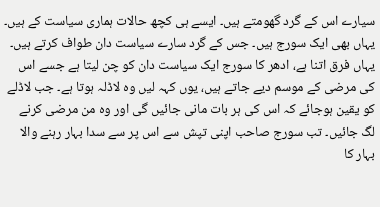سیارے اس کے گرد گھومتے ہیں۔ ایسے ہی کچھ حالات ہماری سیاست کے ہیں۔ یہاں بھی ایک سورج ہیں۔ جس کے گرد سارے سیاست دان طواف کرتے ہیں۔ یہاں فرق اتنا ہے، ادھر کا سورج ایک سیاست دان کو چن لیتا ہے جسے اس کی مرضی کے موسم دیے جاتے ہیں، یوں کہہ لیں وہ لاڈلہ ہوتا ہے۔ جب لاڈلے کو یقین ہوجائے کہ اس کی ہر بات مانی جائیں گی اور وہ من مرضی کرنے لگ جائیں۔ تب سورج صاحب اپنی تپش سے اس پر سے سدا بہار رہنے والا بہار کا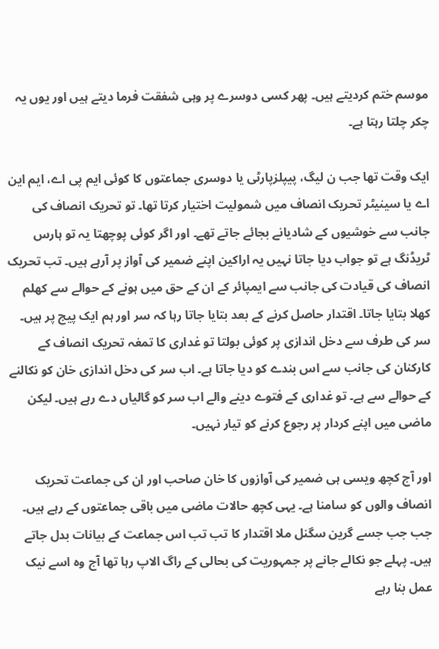موسم ختم کردیتے ہیں۔ پھر کسی دوسرے پر وہی شفقت فرما دیتے ہیں اور یوں یہ چکر چلتا رہتا ہے۔

ایک وقت تھا جب ن لیگ، پیپلزپارٹی یا دوسری جماعتوں کا کوئی ایم پی اے، ایم این اے یا سینیٹر تحریک انصاف میں شمولیت اختیار کرتا تھا۔ تو تحریک انصاف کی جانب سے خوشیوں کے شادیانے بجائے جاتے تھے۔ اور اگر کوئی پوچھتا یہ تو ہارس ٹریڈنگ ہے تو جواب دیا جاتا نہیں یہ اراکین اپنے ضمیر کی آواز پر آرہے ہیں۔ تب تحریک انصاف کی قیادت کی جانب سے ایمپائر کے ان کے حق میں ہونے کے حوالے سے کھلم کھلا بتایا جاتا۔ اقتدار حاصل کرنے کے بعد بتایا جاتا رہا کہ سر اور ہم ایک پیج پر ہیں۔ سر کی طرف سے دخل اندازی پر کوئی بولتا تو غداری کا تمغہ تحریک انصاف کے کارکنان کی جانب سے اس بندے کو دیا جاتا ہے۔ اب سر کی دخل اندازی خان کو نکالنے کے حوالے سے ہے۔ تو غداری کے فتوے دینے والے اب سر کو گالیاں دے رہے ہیں۔ لیکن ماضی میں اپنے کردار پر رجوع کرنے کو تیار نہیں۔

اور آج کچھ ویسی ہی ضمیر کی آوازوں کا خان صاحب اور ان کی جماعت تحریک انصاف والوں کو سامنا ہے۔ یہی کچھ حالات ماضی میں باقی جماعتوں کے رہے ہیں۔ جب جب جسے گرین سگنل ملا اقتدار کا تب تب اس جماعت کے بیانات بدل جاتے ہیں۔ پہلے جو نکالے جانے پر جمہوریت کی بحالی کے راگ الاپ رہا تھا آج وہ اسے نیک عمل بنا رہے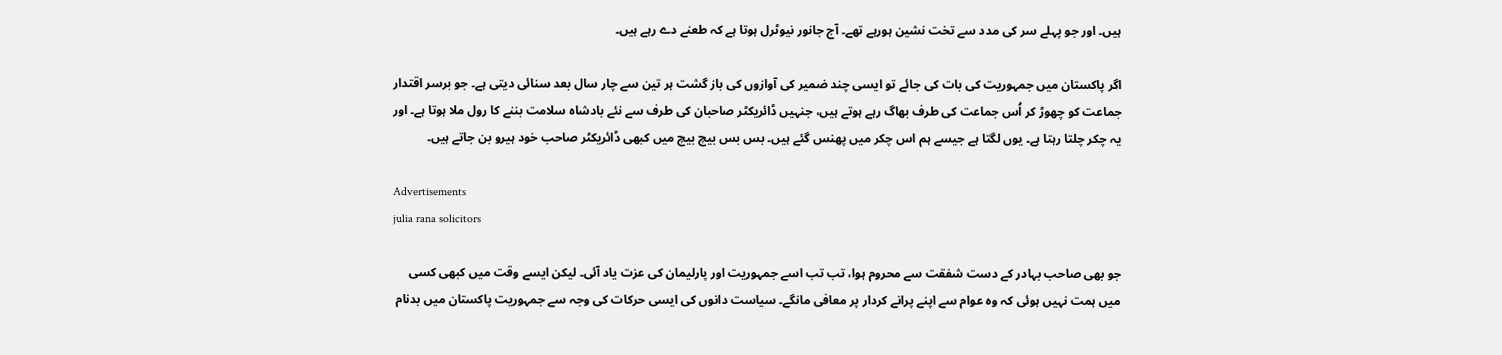ہیں۔ اور جو پہلے سر کی مدد سے تخت نشین ہورہے تھے۔ آج جانور نیوٹرل ہوتا ہے کہ طعنے دے رہے ہیں۔

اگر پاکستان میں جمہوریت کی بات کی جائے تو ایسی چند ضمیر کی آوازوں کی باز گشت ہر تین سے چار سال بعد سنائی دیتی ہے۔ جو برسر اقتدار جماعت کو چھوڑ کر اُس جماعت کی طرف بھاگ رہے ہوتے ہیں، جنہیں ڈائریکٹر صاحبان کی طرف سے نئے بادشاہ سلامت بننے کا رول ملا ہوتا ہے۔ اور یہ چکر چلتا رہتا ہے۔ یوں لگتا ہے جیسے ہم اس چکر میں پھنس گئے ہیں۔ بس بس بیچ بیچ میں کبھی ڈائریکٹر صاحب خود ہیرو بن جاتے ہیں۔

Advertisements
julia rana solicitors

جو بھی صاحب بہادر کے دست شفقت سے محروم ہوا، تب تب اسے جمہوریت اور پارلیمان کی عزت یاد آئی۔ لیکن ایسے وقت میں کبھی کسی میں ہمت نہیں ہوئی کہ وہ عوام سے اپنے پرانے کردار پر معافی مانگے۔ سیاست دانوں کی ایسی حرکات کی وجہ سے جمہوریت پاکستان میں بدنام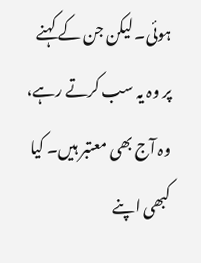ہوئی۔ لیکن جن کے کہنے پر وہ یہ سب کرتے رہے، وہ آج بھی معتبر ہیں۔ کیا کبھی اپنے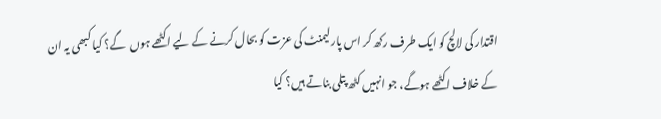اقتدار کی لالچ کو ایک طرف رکھ کر اس پارلیمنٹ کی عزت کو بحال کرنے کے لیے اکٹھے ہوں  گے؟ کیا کبھی یہ ان کے خلاف اکٹھے ہوگے، جو انہیں کٹھ پتلی بناتے ہیں؟ کیا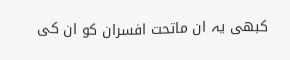کبھی یہ ان ماتحت افسران کو ان کی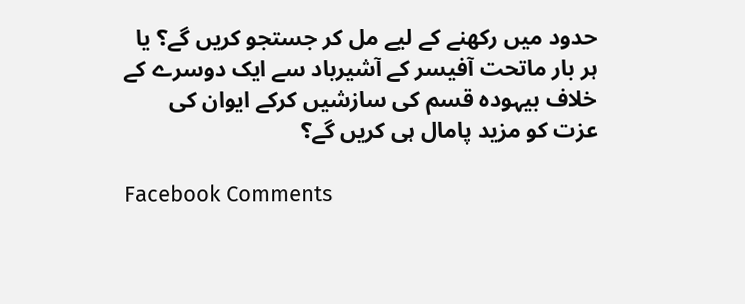حدود میں رکھنے کے لیے مل کر جستجو کریں گے؟ یا ہر بار ماتحت آفیسر کے آشیرباد سے ایک دوسرے کے خلاف بیہودہ قسم کی سازشیں کرکے ایوان کی عزت کو مزید پامال ہی کریں گے؟

Facebook Comments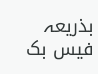بذریعہ فیس بک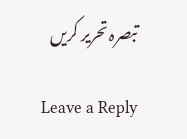تبصرہ تحریر کریں

Leave a Reply